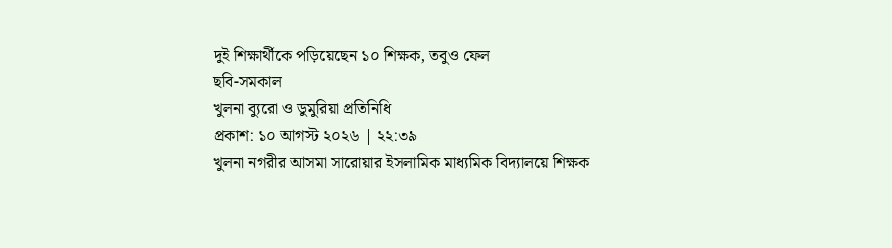দুই শিক্ষার্থীকে পড়িয়েছেন ১০ শিক্ষক, তবুও ফেল
ছবি-সমকাল
খুলনা ব্যুরো ও ডুমুরিয়া প্রতিনিধি
প্রকাশ: ১০ আগস্ট ২০২৬ | ২২:৩৯
খুলনা নগরীর আসমা সারোয়ার ইসলামিক মাধ্যমিক বিদ্যালয়ে শিক্ষক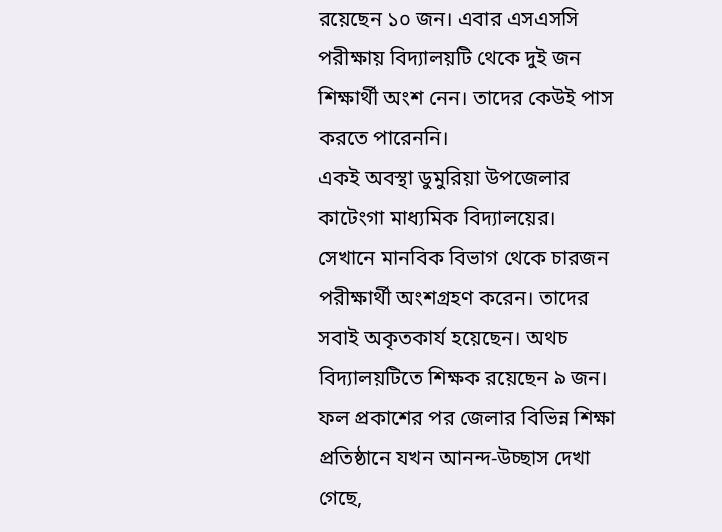রয়েছেন ১০ জন। এবার এসএসসি পরীক্ষায় বিদ্যালয়টি থেকে দুই জন শিক্ষার্থী অংশ নেন। তাদের কেউই পাস করতে পারেননি।
একই অবস্থা ডুমুরিয়া উপজেলার কাটেংগা মাধ্যমিক বিদ্যালয়ের। সেখানে মানবিক বিভাগ থেকে চারজন পরীক্ষার্থী অংশগ্রহণ করেন। তাদের সবাই অকৃতকার্য হয়েছেন। অথচ বিদ্যালয়টিতে শিক্ষক রয়েছেন ৯ জন। ফল প্রকাশের পর জেলার বিভিন্ন শিক্ষা প্রতিষ্ঠানে যখন আনন্দ-উচ্ছাস দেখা গেছে,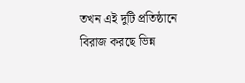তখন এই দুটি প্রতিষ্ঠানে বিরাজ করছে ভিন্ন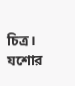চিত্র।
যশোর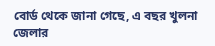বোর্ড থেকে জানা গেছে, এ বছর খুলনা জেলার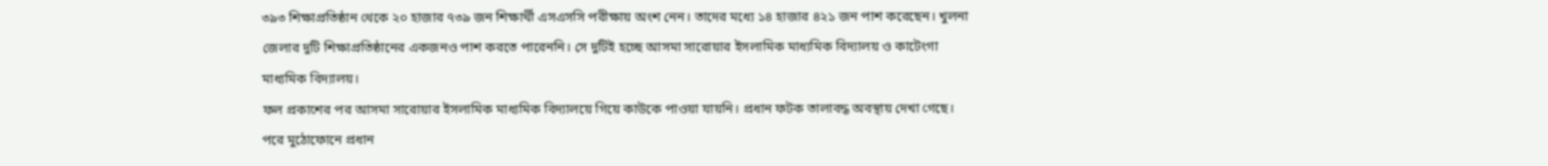৩৯৩ শিক্ষাপ্রতিষ্ঠান থেকে ২০ হাজার ৭৩৯ জন শিক্ষার্থী এসএসসি পরীক্ষায় অংশ নেন। তাদের মধ্যে ১৪ হাজার ৪২১ জন পাশ করেছেন। খুলনা জেলার দুটি শিক্ষাপ্রতিষ্ঠানের একজনও পাশ করতে পারেননি। সে দুটিই হচ্ছে আসমা সারোয়ার ইসলামিক মাধ্যমিক বিদ্যালয় ও কাটেংগা মাধ্যমিক বিদ্যালয়।
ফল প্রকাশের পর আসমা সারোয়ার ইসলামিক মাধ্যমিক বিদ্যালয়ে গিয়ে কাউকে পাওয়া যায়নি। প্রধান ফটক তালাবদ্ধ অবস্থায় দেখা গেছে।
পরে মুঠোফোনে প্রধান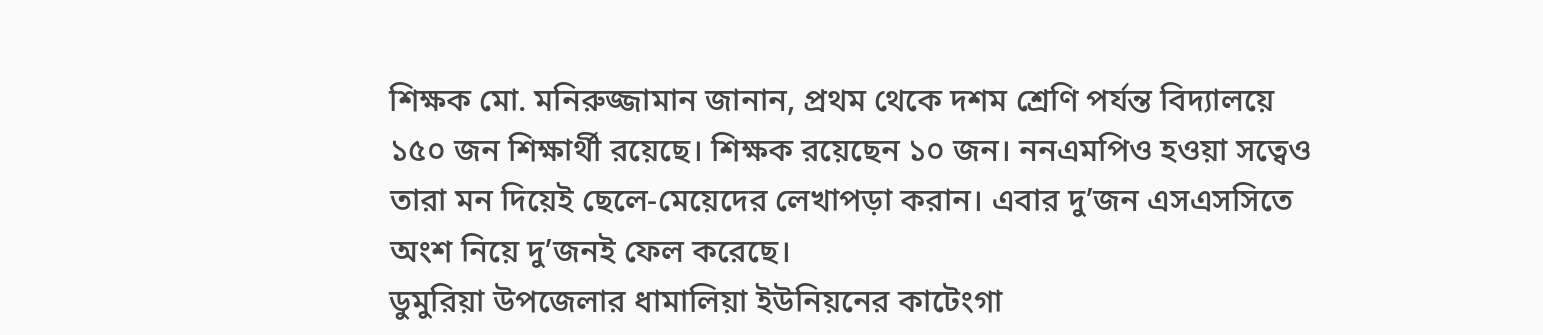শিক্ষক মো. মনিরুজ্জামান জানান, প্রথম থেকে দশম শ্রেণি পর্যন্ত বিদ্যালয়ে ১৫০ জন শিক্ষার্থী রয়েছে। শিক্ষক রয়েছেন ১০ জন। ননএমপিও হওয়া সত্বেও তারা মন দিয়েই ছেলে-মেয়েদের লেখাপড়া করান। এবার দু’জন এসএসসিতে অংশ নিয়ে দু’জনই ফেল করেছে।
ডুমুরিয়া উপজেলার ধামালিয়া ইউনিয়নের কাটেংগা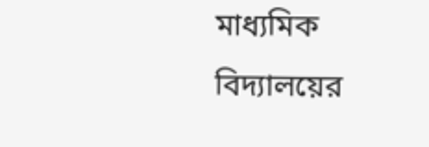মাধ্যমিক বিদ্যালয়ের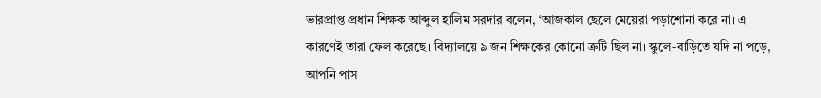ভারপ্রাপ্ত প্রধান শিক্ষক আব্দুল হালিম সরদার বলেন, ‘আজকাল ছেলে মেয়েরা পড়াশোনা করে না। এ কারণেই তারা ফেল করেছে। বিদ্যালয়ে ৯ জন শিক্ষকের কোনো ত্রুটি ছিল না। স্কুলে-বাড়িতে যদি না পড়ে, আপনি পাস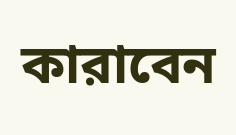কারাবেন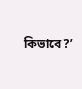কিভাবে?’